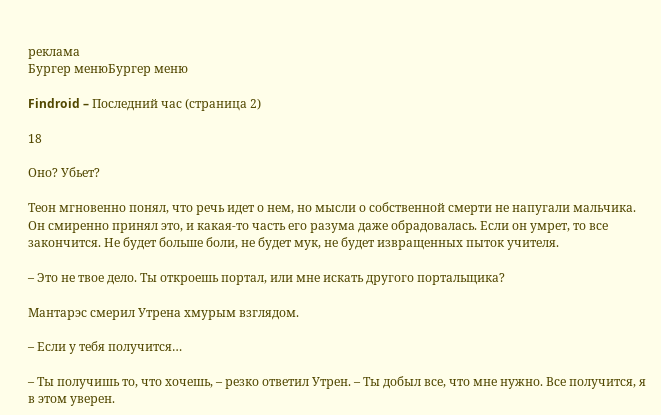реклама
Бургер менюБургер меню

Findroid – Последний час (страница 2)

18

Оно? Убьет?

Теон мгновенно понял, что речь идет о нем, но мысли о собственной смерти не напугали мальчика. Он смиренно принял это, и какая-то часть его разума даже обрадовалась. Если он умрет, то все закончится. Не будет больше боли, не будет мук, не будет извращенных пыток учителя.

– Это не твое дело. Ты откроешь портал, или мне искать другого портальщика?

Мантарэс смерил Утрена хмурым взглядом.

– Если у тебя получится…

– Ты получишь то, что хочешь, – резко ответил Утрен. – Ты добыл все, что мне нужно. Все получится, я в этом уверен.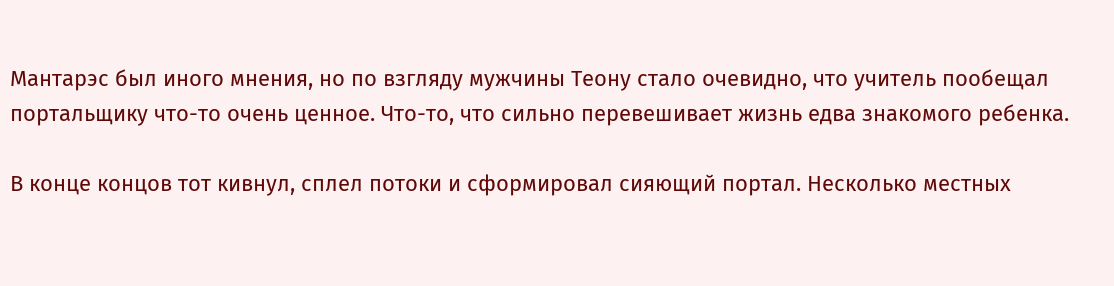Мантарэс был иного мнения, но по взгляду мужчины Теону стало очевидно, что учитель пообещал портальщику что-то очень ценное. Что-то, что сильно перевешивает жизнь едва знакомого ребенка.

В конце концов тот кивнул, сплел потоки и сформировал сияющий портал. Несколько местных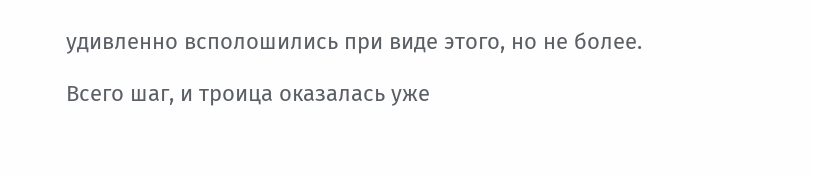удивленно всполошились при виде этого, но не более.

Всего шаг, и троица оказалась уже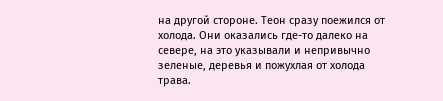на другой стороне. Теон сразу поежился от холода. Они оказались где-то далеко на севере, на это указывали и непривычно зеленые, деревья и пожухлая от холода трава.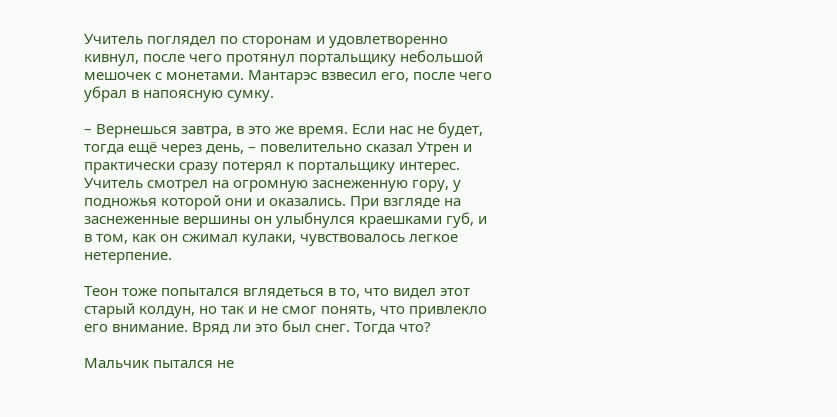Учитель поглядел по сторонам и удовлетворенно кивнул, после чего протянул портальщику небольшой мешочек с монетами. Мантарэс взвесил его, после чего убрал в напоясную сумку.

– Вернешься завтра, в это же время. Если нас не будет, тогда ещё через день, – повелительно сказал Утрен и практически сразу потерял к портальщику интерес. Учитель смотрел на огромную заснеженную гору, у подножья которой они и оказались. При взгляде на заснеженные вершины он улыбнулся краешками губ, и в том, как он сжимал кулаки, чувствовалось легкое нетерпение.

Теон тоже попытался вглядеться в то, что видел этот старый колдун, но так и не смог понять, что привлекло его внимание. Вряд ли это был снег. Тогда что?

Мальчик пытался не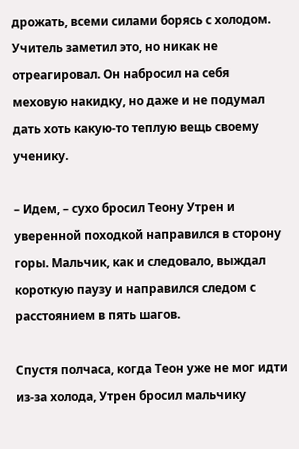дрожать, всеми силами борясь с холодом. Учитель заметил это, но никак не отреагировал. Он набросил на себя меховую накидку, но даже и не подумал дать хоть какую-то теплую вещь своему ученику.

– Идем, – сухо бросил Теону Утрен и уверенной походкой направился в сторону горы. Мальчик, как и следовало, выждал короткую паузу и направился следом с расстоянием в пять шагов.

Спустя полчаса, когда Теон уже не мог идти из-за холода, Утрен бросил мальчику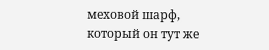меховой шарф, который он тут же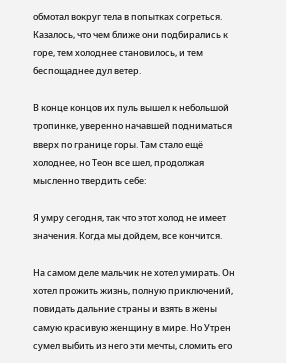обмотал вокруг тела в попытках согреться. Казалось, что чем ближе они подбирались к горе, тем холоднее становилось, и тем беспощаднее дул ветер.

В конце концов их пуль вышел к небольшой тропинке, уверенно начавшей подниматься вверх по границе горы. Там стало ещё холоднее, но Теон все шел, продолжая мысленно твердить себе:

Я умру сегодня, так что этот холод не имеет значения. Когда мы дойдем, все кончится.

На самом деле мальчик не хотел умирать. Он хотел прожить жизнь, полную приключений, повидать дальние страны и взять в жены самую красивую женщину в мире. Но Утрен сумел выбить из него эти мечты, сломить его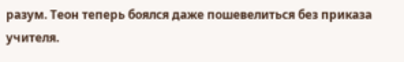разум. Теон теперь боялся даже пошевелиться без приказа учителя.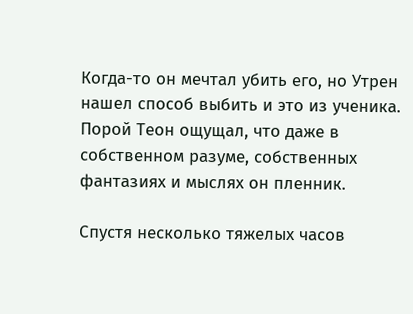Когда-то он мечтал убить его, но Утрен нашел способ выбить и это из ученика. Порой Теон ощущал, что даже в собственном разуме, собственных фантазиях и мыслях он пленник.

Спустя несколько тяжелых часов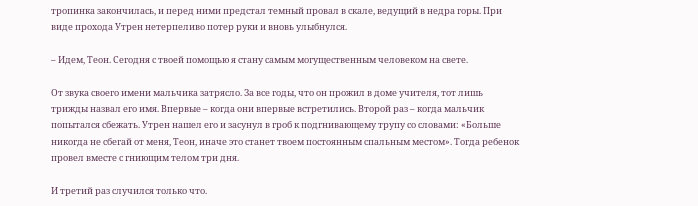тропинка закончилась, и перед ними предстал темный провал в скале, ведущий в недра горы. При виде прохода Утрен нетерпеливо потер руки и вновь улыбнулся.

– Идем, Теон. Сегодня с твоей помощью я стану самым могущественным человеком на свете.

От звука своего имени мальчика затрясло. За все годы, что он прожил в доме учителя, тот лишь трижды назвал его имя. Впервые – когда они впервые встретились. Второй раз – когда мальчик попытался сбежать. Утрен нашел его и засунул в гроб к подгнивающему трупу со словами: «Больше никогда не сбегай от меня, Теон, иначе это станет твоем постоянным спальным местом». Тогда ребенок провел вместе с гниющим телом три дня.

И третий раз случился только что.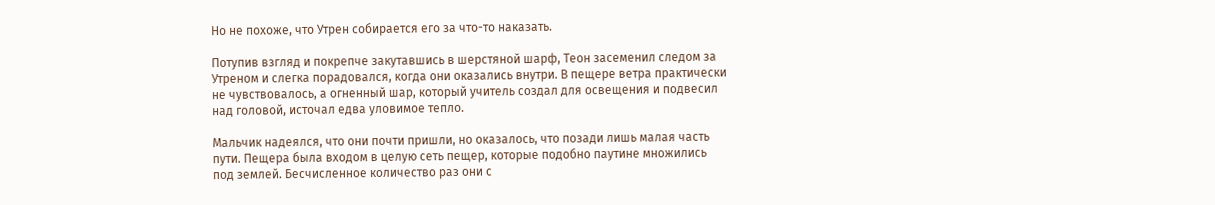Но не похоже, что Утрен собирается его за что-то наказать.

Потупив взгляд и покрепче закутавшись в шерстяной шарф, Теон засеменил следом за Утреном и слегка порадовался, когда они оказались внутри. В пещере ветра практически не чувствовалось, а огненный шар, который учитель создал для освещения и подвесил над головой, источал едва уловимое тепло.

Мальчик надеялся, что они почти пришли, но оказалось, что позади лишь малая часть пути. Пещера была входом в целую сеть пещер, которые подобно паутине множились под землей. Бесчисленное количество раз они с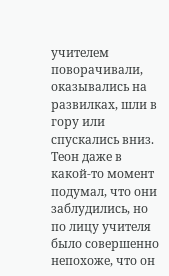учителем поворачивали, оказывались на развилках, шли в гору или спускались вниз. Теон даже в какой-то момент подумал, что они заблудились, но по лицу учителя было совершенно непохоже, что он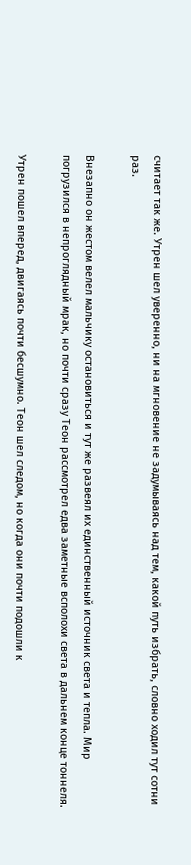считает так же. Утрен шел уверенно, ни на мгновение не задумываясь над тем, какой путь избрать, словно ходил тут сотни раз.

Внезапно он жестом велел мальчику остановиться и тут же развеял их единственный источник света и тепла. Мир погрузился в непроглядный мрак, но почти сразу Теон рассмотрел едва заметные всполохи света в дальнем конце тоннеля.

Утрен пошел вперед, двигаясь почти бесшумно. Теон шел следом, но когда они почти подошли к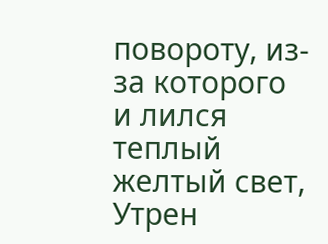повороту, из-за которого и лился теплый желтый свет, Утрен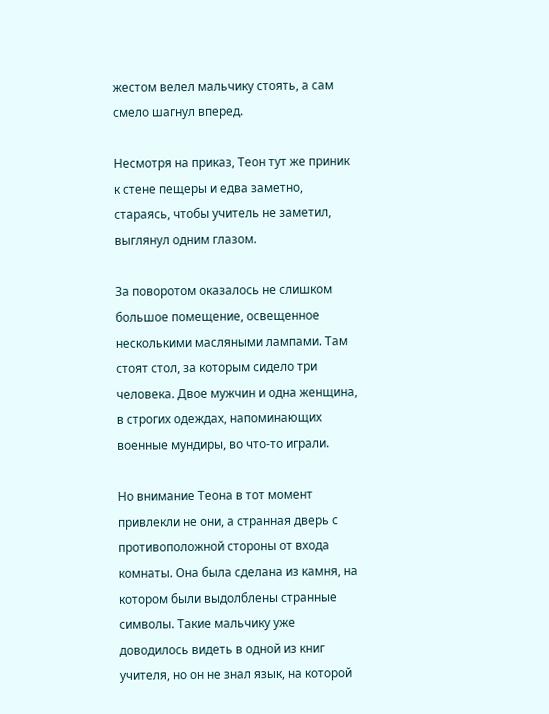жестом велел мальчику стоять, а сам смело шагнул вперед.

Несмотря на приказ, Теон тут же приник к стене пещеры и едва заметно, стараясь, чтобы учитель не заметил, выглянул одним глазом.

За поворотом оказалось не слишком большое помещение, освещенное несколькими масляными лампами. Там стоят стол, за которым сидело три человека. Двое мужчин и одна женщина, в строгих одеждах, напоминающих военные мундиры, во что-то играли.

Но внимание Теона в тот момент привлекли не они, а странная дверь с противоположной стороны от входа комнаты. Она была сделана из камня, на котором были выдолблены странные символы. Такие мальчику уже доводилось видеть в одной из книг учителя, но он не знал язык, на которой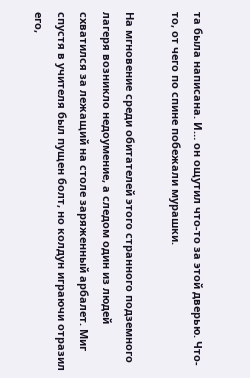та была написана. И… он ощутил что-то за этой дверью. Что-то, от чего по спине побежали мурашки.

На мгновение среди обитателей этого странного подземного лагеря возникло недоумение, а следом один из людей схватился за лежащий на столе заряженный арбалет. Миг спустя в учителя был пущен болт, но колдун играючи отразил его,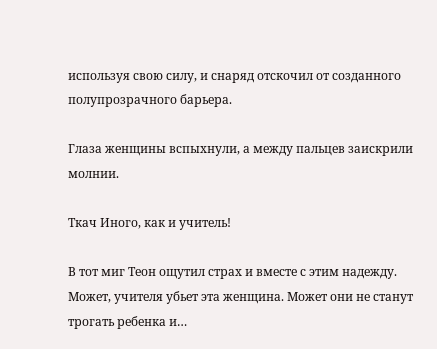используя свою силу, и снаряд отскочил от созданного полупрозрачного барьера.

Глаза женщины вспыхнули, а между пальцев заискрили молнии.

Ткач Иного, как и учитель!

В тот миг Теон ощутил страх и вместе с этим надежду. Может, учителя убьет эта женщина. Может они не станут трогать ребенка и…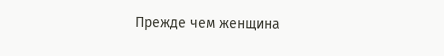Прежде чем женщина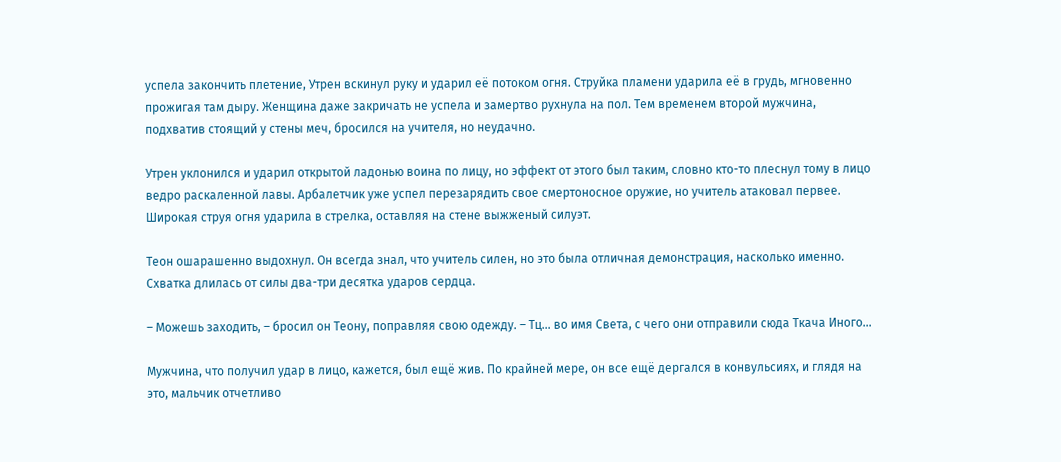успела закончить плетение, Утрен вскинул руку и ударил её потоком огня. Струйка пламени ударила её в грудь, мгновенно прожигая там дыру. Женщина даже закричать не успела и замертво рухнула на пол. Тем временем второй мужчина, подхватив стоящий у стены меч, бросился на учителя, но неудачно.

Утрен уклонился и ударил открытой ладонью воина по лицу, но эффект от этого был таким, словно кто-то плеснул тому в лицо ведро раскаленной лавы. Арбалетчик уже успел перезарядить свое смертоносное оружие, но учитель атаковал первее. Широкая струя огня ударила в стрелка, оставляя на стене выжженый силуэт.

Теон ошарашенно выдохнул. Он всегда знал, что учитель силен, но это была отличная демонстрация, насколько именно. Схватка длилась от силы два-три десятка ударов сердца.

– Можешь заходить, – бросил он Теону, поправляя свою одежду. – Тц… во имя Света, с чего они отправили сюда Ткача Иного…

Мужчина, что получил удар в лицо, кажется, был ещё жив. По крайней мере, он все ещё дергался в конвульсиях, и глядя на это, мальчик отчетливо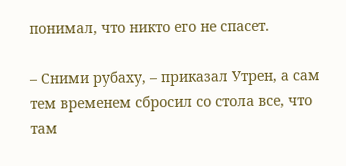понимал, что никто его не спасет.

– Сними рубаху, – приказал Утрен, а сам тем временем сбросил со стола все, что там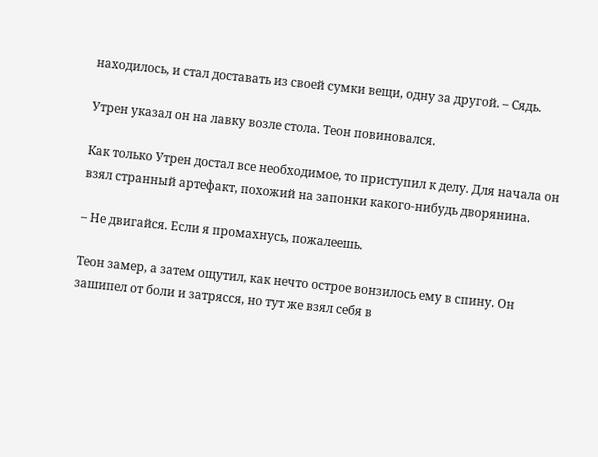находилось, и стал доставать из своей сумки вещи, одну за другой. – Сядь.

Утрен указал он на лавку возле стола. Теон повиновался.

Как только Утрен достал все необходимое, то приступил к делу. Для начала он взял странный артефакт, похожий на запонки какого-нибудь дворянина.

– Не двигайся. Если я промахнусь, пожалеешь.

Теон замер, а затем ощутил, как нечто острое вонзилось ему в спину. Он зашипел от боли и затрясся, но тут же взял себя в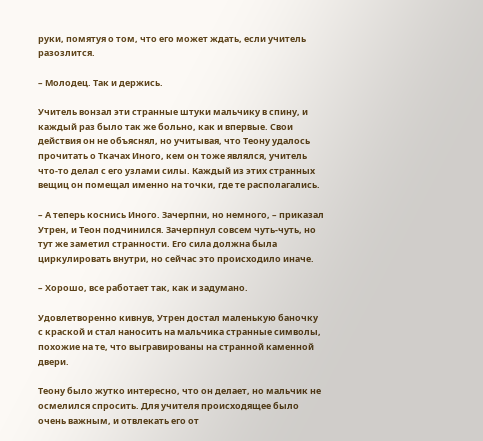руки, помятуя о том, что его может ждать, если учитель разозлится.

– Молодец. Так и держись.

Учитель вонзал эти странные штуки мальчику в спину, и каждый раз было так же больно, как и впервые. Свои действия он не объяснял, но учитывая, что Теону удалось прочитать о Ткачах Иного, кем он тоже являлся, учитель что-то делал с его узлами силы. Каждый из этих странных вещиц он помещал именно на точки, где те располагались.

– А теперь коснись Иного. Зачерпни, но немного, – приказал Утрен, и Теон подчинился. Зачерпнул совсем чуть-чуть, но тут же заметил странности. Его сила должна была циркулировать внутри, но сейчас это происходило иначе.

– Хорошо, все работает так, как и задумано.

Удовлетворенно кивнув, Утрен достал маленькую баночку с краской и стал наносить на мальчика странные символы, похожие на те, что выгравированы на странной каменной двери.

Теону было жутко интересно, что он делает, но мальчик не осмелился спросить. Для учителя происходящее было очень важным, и отвлекать его от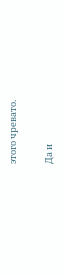этого чревато.

Да и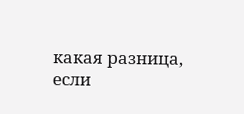какая разница, если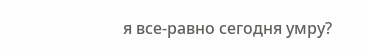я все-равно сегодня умру?